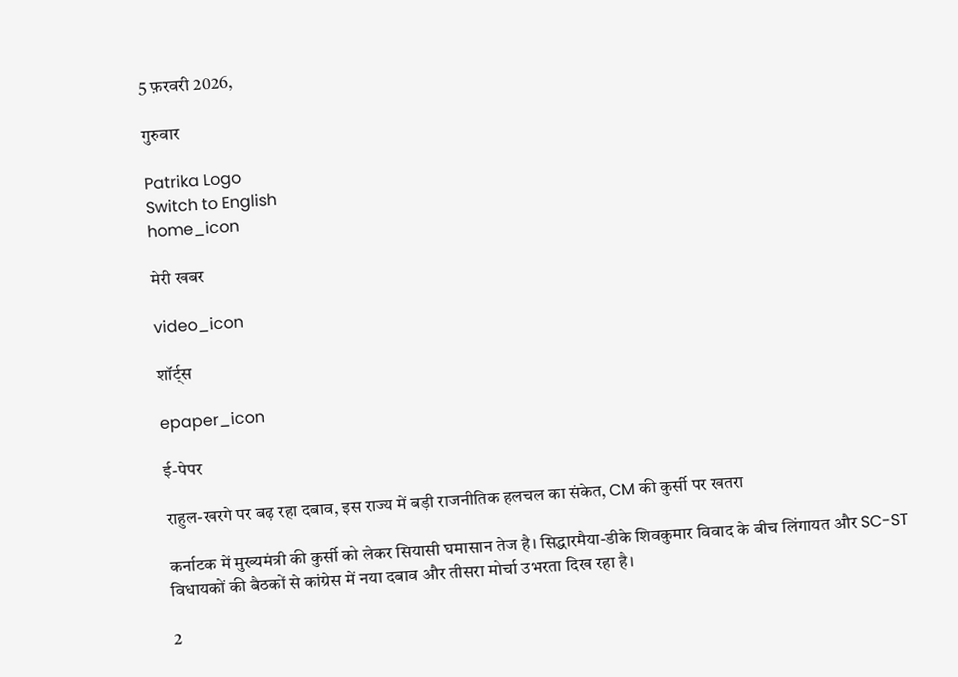5 फ़रवरी 2026,

गुरुवार

Patrika Logo
Switch to English
home_icon

मेरी खबर

video_icon

शॉर्ट्स

epaper_icon

ई-पेपर

राहुल-खरगे पर बढ़ रहा दबाव, इस राज्य में बड़ी राजनीतिक हलचल का संकेत, CM की कुर्सी पर खतरा

कर्नाटक में मुख्यमंत्री की कुर्सी को लेकर सियासी घमासान तेज है। सिद्धारमैया-डीके शिवकुमार विवाद के बीच लिंगायत और SC-ST विधायकों की बैठकों से कांग्रेस में नया दबाव और तीसरा मोर्चा उभरता दिख रहा है।

2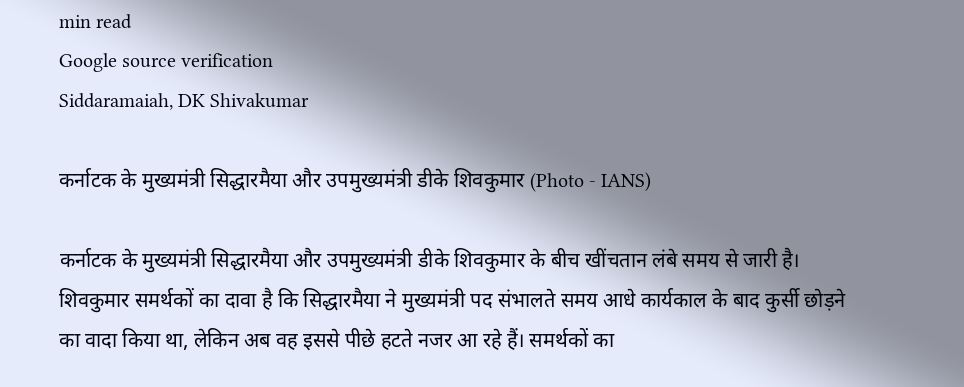min read
Google source verification
Siddaramaiah, DK Shivakumar

कर्नाटक के मुख्यमंत्री सिद्धारमैया और उपमुख्यमंत्री डीके शिवकुमार (Photo - IANS)

कर्नाटक के मुख्यमंत्री सिद्धारमैया और उपमुख्यमंत्री डीके शिवकुमार के बीच खींचतान लंबे समय से जारी है। शिवकुमार समर्थकों का दावा है कि सिद्धारमैया ने मुख्यमंत्री पद संभालते समय आधे कार्यकाल के बाद कुर्सी छोड़ने का वादा किया था, लेकिन अब वह इससे पीछे हटते नजर आ रहे हैं। समर्थकों का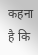कहना है कि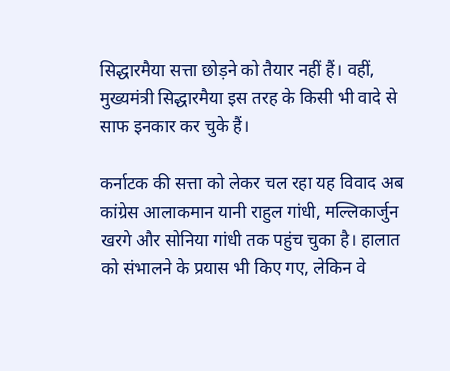सिद्धारमैया सत्ता छोड़ने को तैयार नहीं हैं। वहीं, मुख्यमंत्री सिद्धारमैया इस तरह के किसी भी वादे से साफ इनकार कर चुके हैं।

कर्नाटक की सत्ता को लेकर चल रहा यह विवाद अब कांग्रेस आलाकमान यानी राहुल गांधी, मल्लिकार्जुन खरगे और सोनिया गांधी तक पहुंच चुका है। हालात को संभालने के प्रयास भी किए गए, लेकिन वे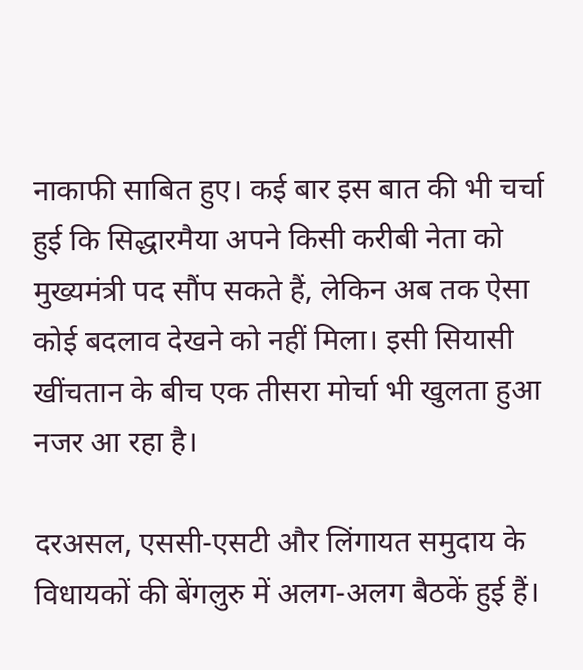नाकाफी साबित हुए। कई बार इस बात की भी चर्चा हुई कि सिद्धारमैया अपने किसी करीबी नेता को मुख्यमंत्री पद सौंप सकते हैं, लेकिन अब तक ऐसा कोई बदलाव देखने को नहीं मिला। इसी सियासी खींचतान के बीच एक तीसरा मोर्चा भी खुलता हुआ नजर आ रहा है।

दरअसल, एससी-एसटी और लिंगायत समुदाय के विधायकों की बेंगलुरु में अलग-अलग बैठकें हुई हैं।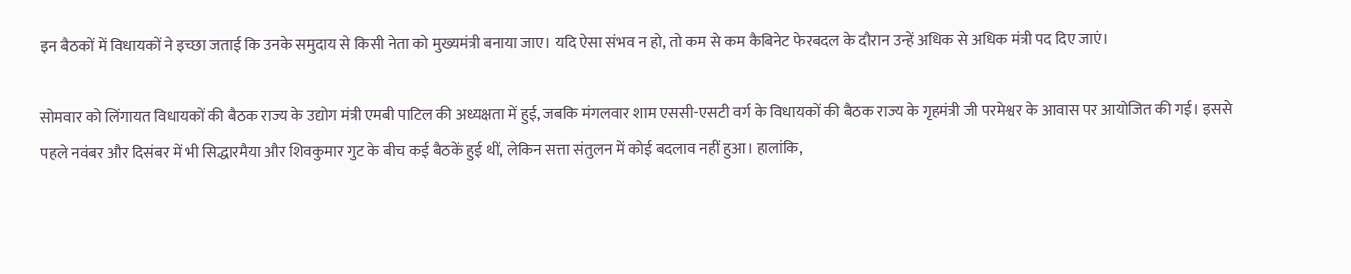इन बैठकों में विधायकों ने इच्छा जताई कि उनके समुदाय से किसी नेता को मुख्यमंत्री बनाया जाए। यदि ऐसा संभव न हो, तो कम से कम कैबिनेट फेरबदल के दौरान उन्हें अधिक से अधिक मंत्री पद दिए जाएं।

सोमवार को लिंगायत विधायकों की बैठक राज्य के उद्योग मंत्री एमबी पाटिल की अध्यक्षता में हुई, जबकि मंगलवार शाम एससी-एसटी वर्ग के विधायकों की बैठक राज्य के गृहमंत्री जी परमेश्वर के आवास पर आयोजित की गई। इससे पहले नवंबर और दिसंबर में भी सिद्धारमैया और शिवकुमार गुट के बीच कई बैठकें हुई थीं, लेकिन सत्ता संतुलन में कोई बदलाव नहीं हुआ। हालांकि,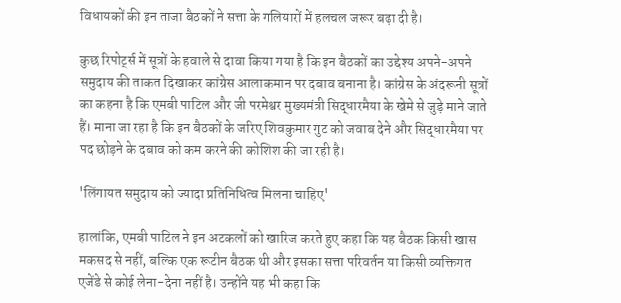विधायकों की इन ताजा बैठकों ने सत्ता के गलियारों में हलचल जरूर बढ़ा दी है।

कुछ रिपोर्ट्स में सूत्रों के हवाले से दावा किया गया है कि इन बैठकों का उद्देश्य अपने-अपने समुदाय की ताकत दिखाकर कांग्रेस आलाकमान पर दबाव बनाना है। कांग्रेस के अंदरूनी सूत्रों का कहना है कि एमबी पाटिल और जी परमेश्वर मुख्यमंत्री सिद्धारमैया के खेमे से जुड़े माने जाते हैं। माना जा रहा है कि इन बैठकों के जरिए शिवकुमार गुट को जवाब देने और सिद्धारमैया पर पद छोड़ने के दबाव को कम करने की कोशिश की जा रही है।

'लिंगायत समुदाय को ज्यादा प्रतिनिधित्व मिलना चाहिए'

हालांकि, एमबी पाटिल ने इन अटकलों को खारिज करते हुए कहा कि यह बैठक किसी खास मकसद से नहीं, बल्कि एक रूटीन बैठक थी और इसका सत्ता परिवर्तन या किसी व्यक्तिगत एजेंडे से कोई लेना-देना नहीं है। उन्होंने यह भी कहा कि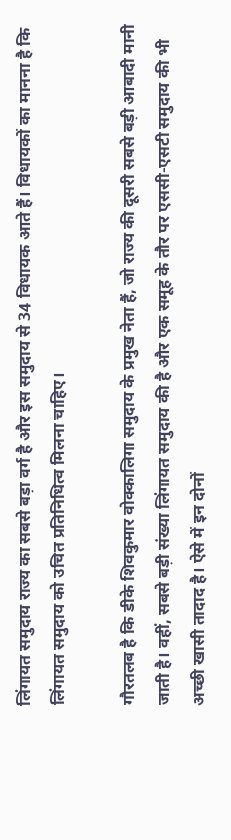लिंगायत समुदाय राज्य का सबसे बड़ा वर्ग है और इस समुदाय से 34 विधायक आते हैं। विधायकों का मानना है कि लिंगायत समुदाय को उचित प्रतिनिधित्व मिलना चाहिए।

गौरतलब है कि डीके शिवकुमार वोक्कालिगा समुदाय के प्रमुख नेता हैं, जो राज्य की दूसरी सबसे बड़ी आबादी मानी जाती है। वहीं, सबसे बड़ी संख्या लिंगायत समुदाय की है और एक समूह के तौर पर एससी-एसटी समुदाय की भी अच्छी खासी तादाद है। ऐसे में इन दोनों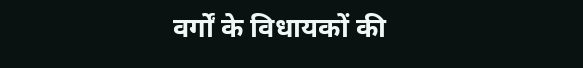वर्गों के विधायकों की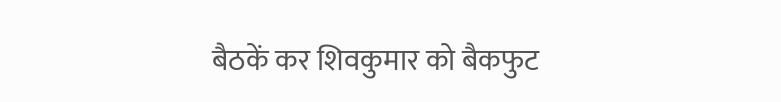बैठकें कर शिवकुमार को बैकफुट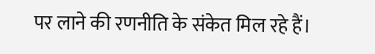पर लाने की रणनीति के संकेत मिल रहे हैं।